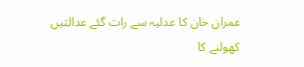عمران خان کا عدلیہ سے رات گئے عدالتیں کھولنے کا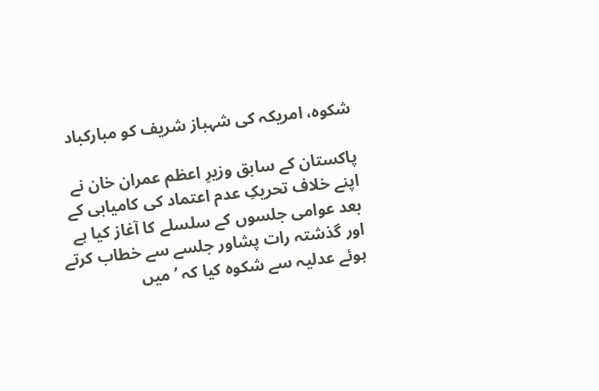شکوہ، امریکہ کی شہباز شریف کو مبارکباد

پاکستان کے سابق وزیرِ اعظم عمران خان نے اپنے خلاف تحریکِ عدم اعتماد کی کامیابی کے بعد عوامی جلسوں کے سلسلے کا آغاز کیا ہے اور گذشتہ رات پشاور جلسے سے خطاب کرتے ہوئے عدلیہ سے شکوہ کیا کہ ’میں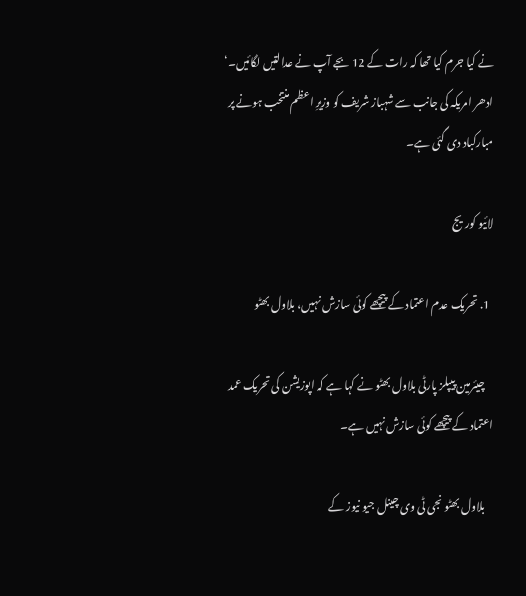نے کیا جرم کیا تھا کہ رات کے 12 بجے آپ نے عدالتیں لگائیں۔‘ ادھر امریکہ کی جانب سے شہباز شریف کو وزیرِ اعظم منتخب ہونے پر مبارکباد دی گئی ہے۔

لائیو کوریج

  1. تحریک عدم اعتماد کے پیچھے کوئی سازش نہیں، بلاول بھٹو

    چیئرمین پیپلز پارٹی بلاول بھٹو نے کہا ہے کہ اپوزیشن کی تحریک عمد اعتماد کے پیچھے کوئی سازش نہیں ہے۔

    بلاول بھٹو نجی ٹی وی چینل جیو نیوز کے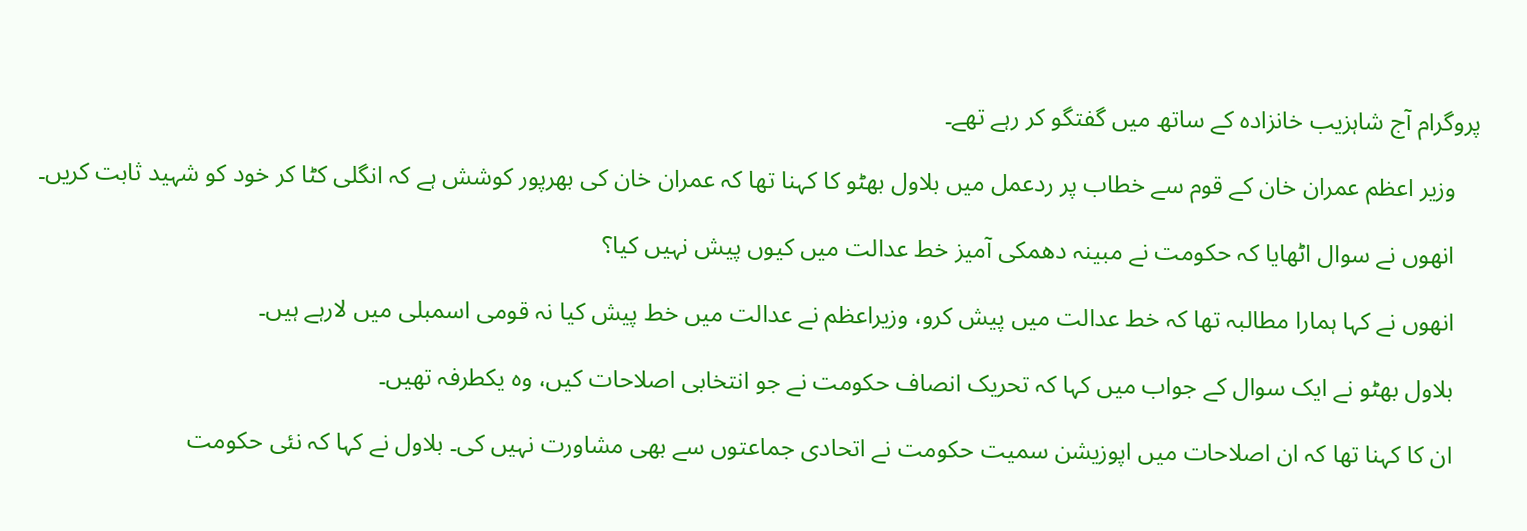پروگرام آج شاہزیب خانزادہ کے ساتھ میں گفتگو کر رہے تھے۔

    وزیر اعظم عمران خان کے قوم سے خطاب پر ردعمل میں بلاول بھٹو کا کہنا تھا کہ عمران خان کی بھرپور کوشش ہے کہ انگلی کٹا کر خود کو شہید ثابت کریں۔

    انھوں نے سوال اٹھایا کہ حکومت نے مبینہ دھمکی آمیز خط عدالت میں کیوں پیش نہیں کیا؟

    انھوں نے کہا ہمارا مطالبہ تھا کہ خط عدالت میں پیش کرو، وزیراعظم نے عدالت میں خط پیش کیا نہ قومی اسمبلی میں لارہے ہیں۔

    بلاول بھٹو نے ایک سوال کے جواب میں کہا کہ تحریک انصاف حکومت نے جو انتخابی اصلاحات کیں، وہ یکطرفہ تھیں۔

    ان کا کہنا تھا کہ ان اصلاحات میں اپوزیشن سمیت حکومت نے اتحادی جماعتوں سے بھی مشاورت نہیں کی۔ بلاول نے کہا کہ نئی حکومت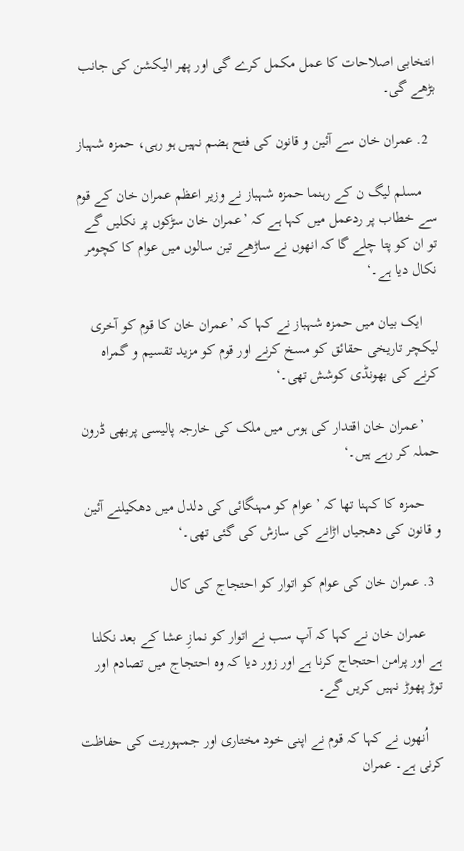انتخابی اصلاحات کا عمل مکمل کرے گی اور پھر الیکشن کی جانب بڑھے گی۔

  2. عمران خان سے آئین و قانون کی فتح ہضم نہیں ہو رہی، حمزہ شہباز

    مسلم لیگ ن کے رہنما حمزہ شہباز نے وزیر اعظم عمران خان کے قوم سے خطاب پر ردعمل میں کہا ہے کہ ’عمران خان سڑکوں پر نکلیں گے تو ان کو پتا چلے گا کہ انھوں نے ساڑھے تین سالوں میں عوام کا کچومر نکال دیا ہے۔‘

    ایک بیان میں حمزہ شہباز نے کہا کہ ’عمران خان کا قوم کو آخری لیکچر تاریخی حقائق کو مسخ کرنے اور قوم کو مزید تقسیم و گمراہ کرنے کی بھونڈی کوشش تھی۔‘

    ’عمران خان اقتدار کی ہوس میں ملک کی خارجہ پالیسی پربھی ڈرون حملہ کر رہے ہیں۔‘

    حمزہ کا کہنا تھا کہ ’عوام کو مہنگائی کی دلدل میں دھکیلنے آئین و قانون کی دھجیاں اڑانے کی سازش کی گئی تھی۔‘

  3. عمران خان کی عوام کو اتوار کو احتجاج کی کال

    عمران خان نے کہا کہ آپ سب نے اتوار کو نمازِ عشا کے بعد نکلنا ہے اور پرامن احتجاج کرنا ہے اور زور دیا کہ وہ احتجاج میں تصادم اور توڑ پھوڑ نہیں کریں گے۔

    اُنھوں نے کہا کہ قوم نے اپنی خود مختاری اور جمہوریت کی حفاظت کرنی ہے۔ عمران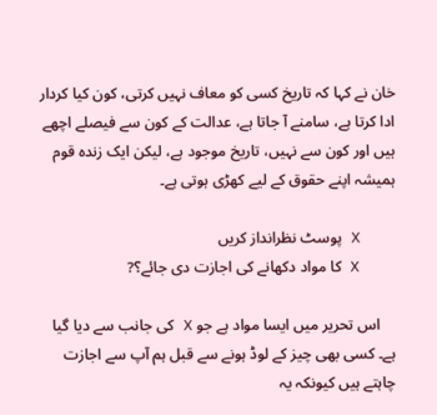خان نے کہا کہ تاریخ کسی کو معاف نہیں کرتی، کون کیا کردار ادا کرتا ہے، سامنے آ جاتا ہے، عدالت کے کون سے فیصلے اچھے ہیں اور کون سے نہیں، تاریخ موجود ہے، لیکن ایک زندہ قوم ہمیشہ اپنے حقوق کے لیے کھڑی ہوتی ہے۔

    X پوسٹ نظرانداز کریں
    X کا مواد دکھانے کی اجازت دی جائے؟?

    اس تحریر میں ایسا مواد ہے جو X کی جانب سے دیا گیا ہے۔ کسی بھی چیز کے لوڈ ہونے سے قبل ہم آپ سے اجازت چاہتے ہیں کیونکہ یہ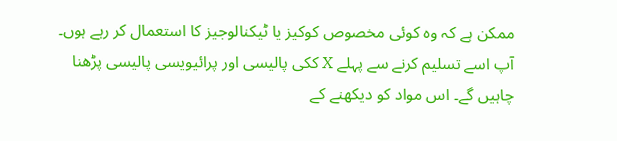ممکن ہے کہ وہ کوئی مخصوص کوکیز یا ٹیکنالوجیز کا استعمال کر رہے ہوں۔ آپ اسے تسلیم کرنے سے پہلے X ککی پالیسی اور پرائیویسی پالیسی پڑھنا چاہیں گے۔ اس مواد کو دیکھنے کے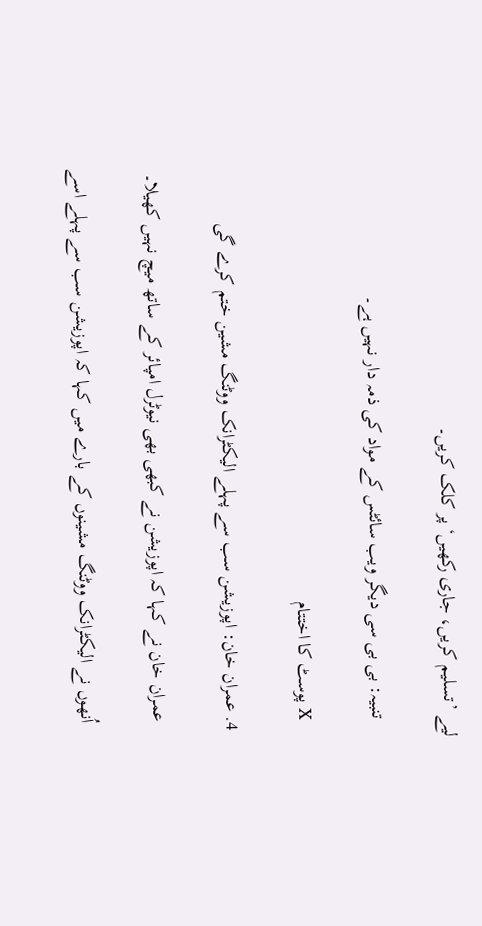لیے ’تسلیم کریں، جاری رکھیں‘ پر کلک کریں۔

    تنبیہ: بی بی سی دیگر ویب سائٹس کے مواد کی ذمہ دار نہیں ہے۔

    X پوسٹ کا اختتام

  4. عمران خان: اپوزیشن سب سے پہلے الیکٹرانک ووٹنگ مشین ختم کرے گی

    عمران خان نے کہا کہ اپوزیشن نے کبھی بھی نیوٹرل امپائر کے ساتھ میچ نہیں کھیلا۔

    اُنھوں نے الیکٹرانک ووٹنگ مشینوں کے بارے میں کہا کہ اپوزیشن سب سے پہلے اسے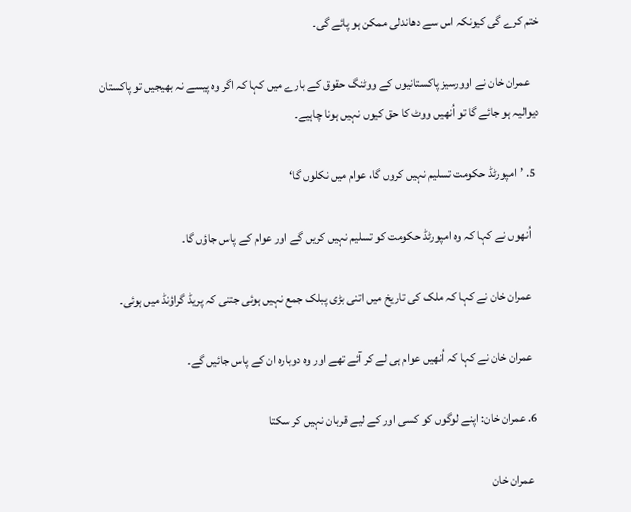ختم کرے گی کیونکہ اس سے دھاندلی ممکن ہو پائے گی۔

    عمران خان نے اوورسیز پاکستانیوں کے ووٹنگ حقوق کے بارے میں کہا کہ اگر وہ پیسے نہ بھیجیں تو پاکستان دیوالیہ ہو جائے گا تو اُنھیں ووٹ کا حق کیوں نہیں ہونا چاہیے۔

  5. ’امپورٹڈ حکومت تسلیم نہیں کروں گا، عوام میں نکلوں گا‘

    اُنھوں نے کہا کہ وہ امپورٹڈ حکومت کو تسلیم نہیں کریں گے اور عوام کے پاس جاؤں گا۔

    عمران خان نے کہا کہ ملک کی تاریخ میں اتنی بڑی پبلک جمع نہیں ہوئی جتنی کہ پریڈ گراؤنڈ میں ہوئی۔

    عمران خان نے کہا کہ اُنھیں عوام ہی لے کر آئے تھے اور وہ دوبارہ ان کے پاس جائیں گے۔

  6. عمران خان: اپنے لوگوں کو کسی اور کے لیے قربان نہیں کر سکتا

    عمران خان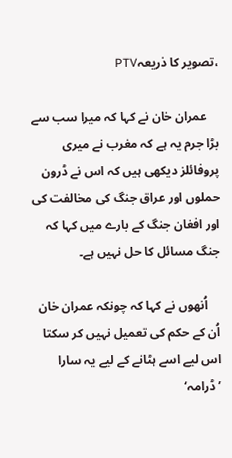،تصویر کا ذریعہPTV

    عمران خان نے کہا کہ میرا سب سے بڑا جرم یہ ہے کہ مغرب نے میری پروفائلز دیکھی ہیں کہ اس نے ڈرون حملوں اور عراق جنگ کی مخالفت کی اور افغان جنگ کے بارے میں کہا کہ جنگ مسائل کا حل نہیں ہے۔

    اُنھوں نے کہا کہ چونکہ عمران خان اُن کے حکم کی تعمیل نہیں کر سکتا اس لیے اسے ہٹانے کے لیے یہ سارا ’ڈرامہ‘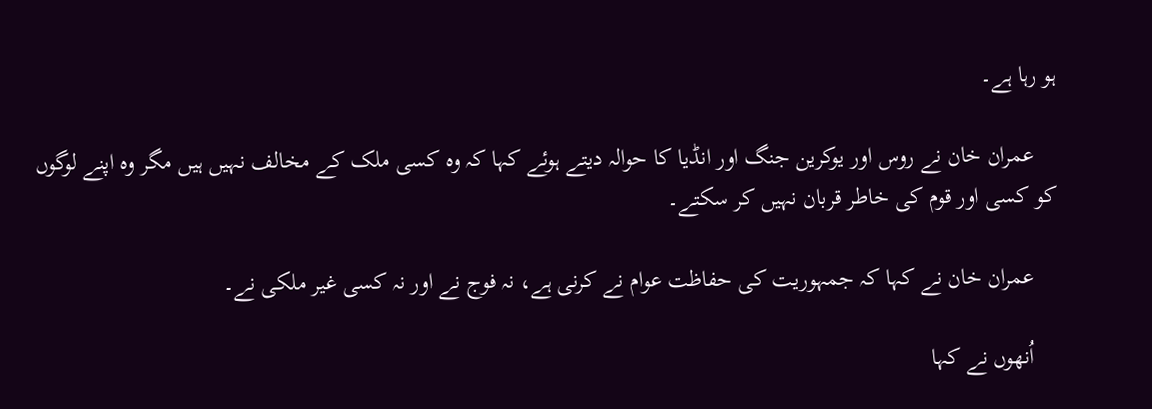ہو رہا ہے۔

    عمران خان نے روس اور یوکرین جنگ اور انڈیا کا حوالہ دیتے ہوئے کہا کہ وہ کسی ملک کے مخالف نہیں ہیں مگر وہ اپنے لوگوں کو کسی اور قوم کی خاطر قربان نہیں کر سکتے۔

    عمران خان نے کہا کہ جمہوریت کی حفاظت عوام نے کرنی ہے، نہ فوج نے اور نہ کسی غیر ملکی نے۔

    اُنھوں نے کہا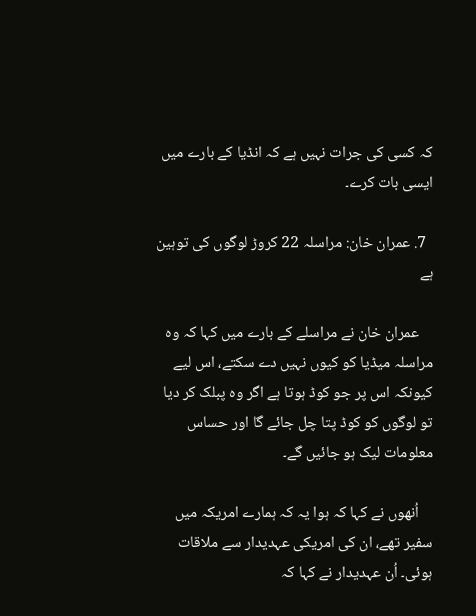کہ کسی کی جرات نہیں ہے کہ انڈیا کے بارے میں ایسی بات کرے۔

  7. عمران خان: مراسلہ 22 کروڑ لوگوں کی توہین ہے

    عمران خان نے مراسلے کے بارے میں کہا کہ وہ مراسلہ میڈیا کو کیوں نہیں دے سکتے، اس لیے کیونکہ اس پر جو کوڈ ہوتا ہے اگر وہ پبلک کر دیا تو لوگوں کو کوڈ پتا چل جائے گا اور حساس معلومات لیک ہو جائیں گے۔

    اُنھوں نے کہا کہ ہوا یہ کہ ہمارے امریکہ میں سفیر تھے، ان کی امریکی عہدیدار سے ملاقات ہوئی۔ اُن عہدیدار نے کہا کہ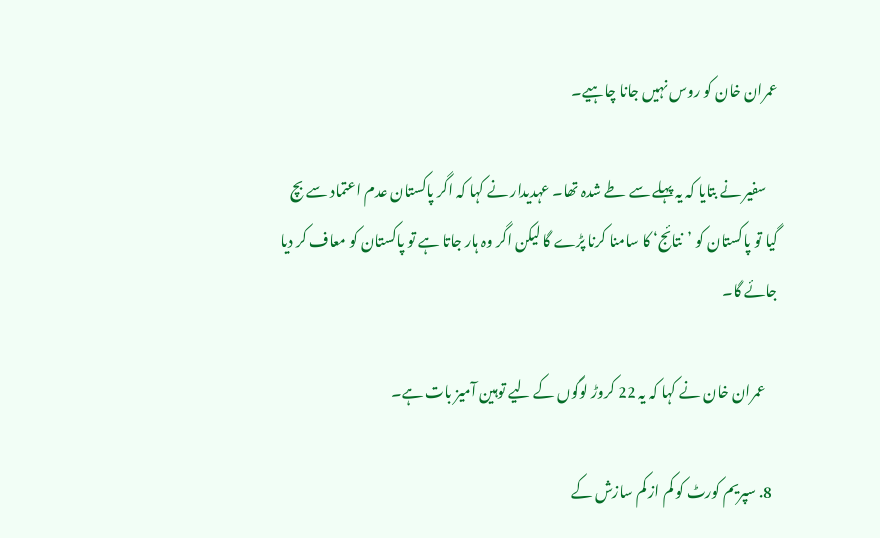عمران خان کو روس نہیں جانا چاہیے۔

    سفیر نے بتایا کہ یہ پہلے سے طے شدہ تھا۔ عہدیدار نے کہا کہ اگر پاکستان عدم اعتماد سے بچ گیا تو پاکستان کو ’نتائج‘ کا سامنا کرنا پڑے گا لیکن اگر وہ ہار جاتا ہے تو پاکستان کو معاف کر دیا جائے گا۔

    عمران خان نے کہا کہ یہ 22 کروڑ لوگوں کے لیے توہین آمیز بات ہے۔

  8. سپریم کورٹ کو کم از کم سازش کے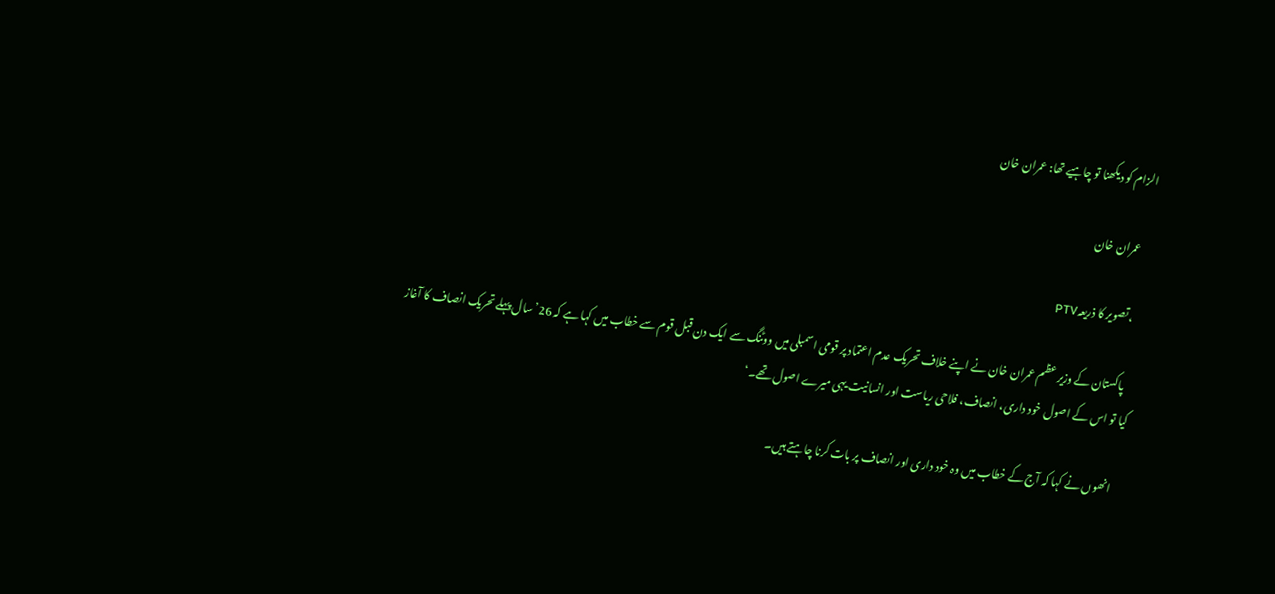الزام کو دیکھنا تو چاہیے تھا: عمران خان

    عمران خان

    ،تصویر کا ذریعہPTV

    پاکستان کے وزیر عظم عمران خان نے اپنے خلاف تحریک عدم اعتماد پر قومی اسمبلی میں ووٹنگ سے ایک دن قبل قوم سے خطاب میں کہا ہے کہ 26’ سال پہلے تحریک انصاف کا آغاز کیا تو اس کے اصول خود داری، انصاف، فلاحی ریاست اور انسانیت یہی میرے اصول تھے۔‘

    انھوں نے کہا کہ آج کے خطاب میں وہ خود داری اور انصاف پر بات کرنا چاہتے ہیں۔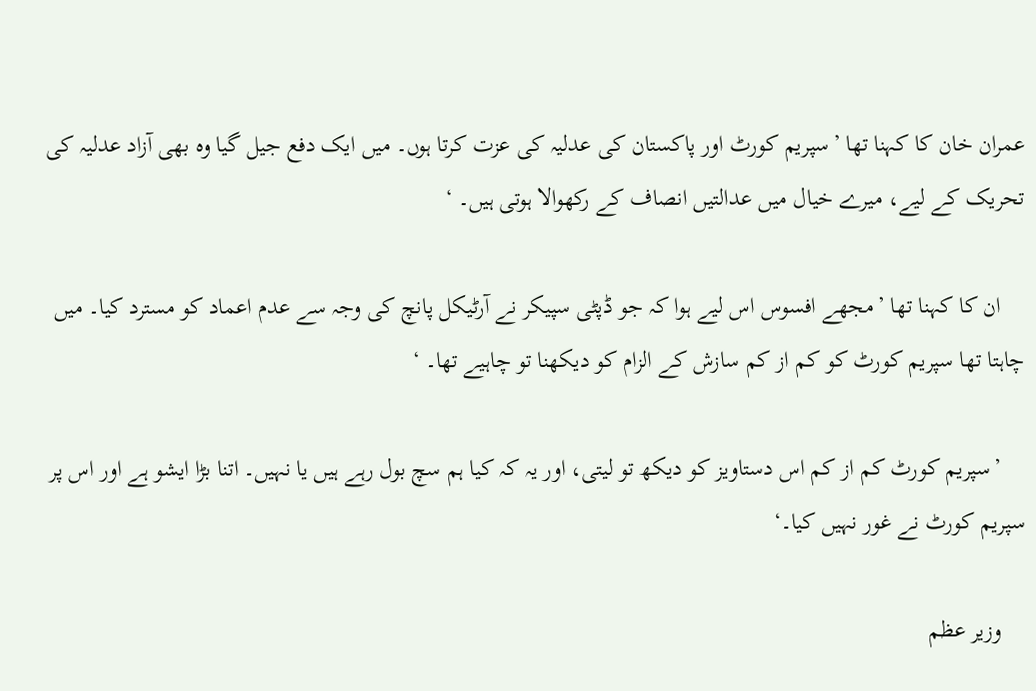عمران خان کا کہنا تھا ’سپریم کورٹ اور پاکستان کی عدلیہ کی عزت کرتا ہوں۔ میں ایک دفع جیل گیا وہ بھی آزاد عدلیہ کی تحریک کے لیے، میرے خیال میں عدالتیں انصاف کے رکھوالا ہوتی ہیں۔ ‘

    ان کا کہنا تھا ’مجھے افسوس اس لیے ہوا کہ جو ڈپٹی سپیکر نے آرٹیکل پانچ کی وجہ سے عدم اعماد کو مسترد کیا۔ میں چاہتا تھا سپریم کورٹ کو کم از کم سازش کے الزام کو دیکھنا تو چاہیے تھا۔ ‘

    ’سپریم کورٹ کم از کم اس دستاویز کو دیکھ تو لیتی، اور یہ کہ کیا ہم سچ بول رہے ہیں یا نہیں۔ اتنا بڑا ایشو ہے اور اس پر سپریم کورٹ نے غور نہیں کیا۔‘

    وزیر عظم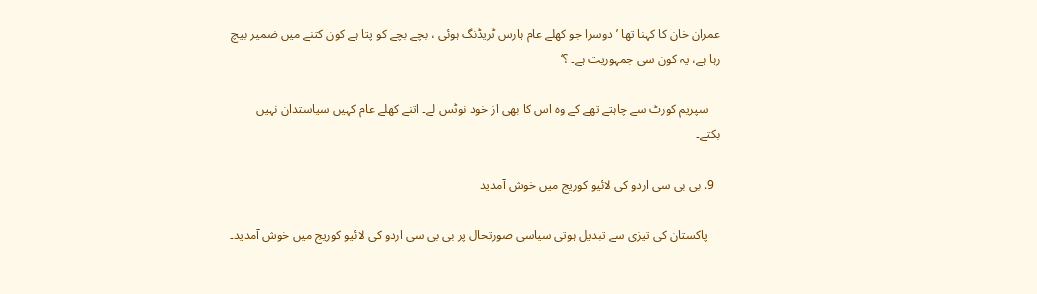عمران خان کا کہنا تھا ’دوسرا جو کھلے عام ہارس ٹریڈنگ ہوئی ، بچے بچے کو پتا ہے کون کتنے میں ضمیر بیچ رہا ہے، یہ کون سی جمہوریت ہے۔ ؟‘

    سپریم کورٹ سے چاہتے تھے کے وہ اس کا بھی از خود نوٹس لے۔ اتنے کھلے عام کہیں سیاستدان نہیں بکتے۔

  9. بی بی سی اردو کی لائیو کوریج میں خوش آمدید

    پاکستان کی تیزی سے تبدیل ہوتی سیاسی صورتحال پر بی بی سی اردو کی لائیو کوریج میں خوش آمدید۔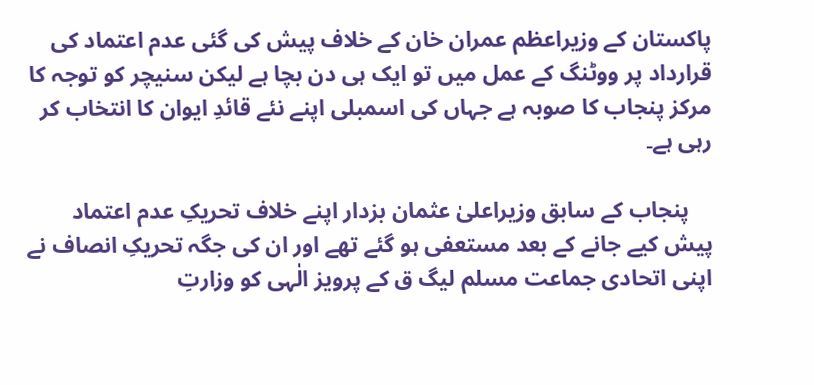پاکستان کے وزیراعظم عمران خان کے خلاف پیش کی گئی عدم اعتماد کی قرارداد پر ووٹنگ کے عمل میں تو ایک ہی دن بچا ہے لیکن سنیچر کو توجہ کا مرکز پنجاب کا صوبہ ہے جہاں کی اسمبلی اپنے نئے قائدِ ایوان کا انتخاب کر رہی ہے۔

    پنجاب کے سابق وزیراعلیٰ عثمان بزدار اپنے خلاف تحریکِ عدم اعتماد پیش کیے جانے کے بعد مستعفی ہو گئے تھے اور ان کی جگہ تحریکِ انصاف نے اپنی اتحادی جماعت مسلم لیگ ق کے پرویز الٰہی کو وزارتِ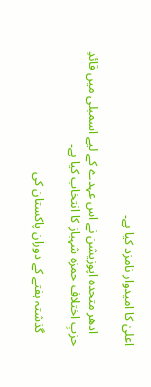اعلیٰ کا امیدوار نامزد کیا ہے۔

    ادھر متحدہ اپوزیشن نے اس عہدے کے لیے اسمبلی میں قائدِ حزبِ اختلاف حمزہ شہباز کا انتخاب کیا ہے۔

    گذشتہ ہفتے کے دوران پاکستان کی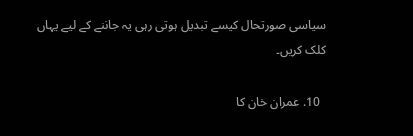سیاسی صورتحال کیسے تبدیل ہوتی رہی یہ جاننے کے لیے یہاں کلک کریں۔

  10. عمران خان کا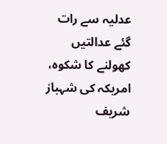عدلیہ سے رات گئے عدالتیں کھولنے کا شکوہ، امریکہ کی شہباز شریف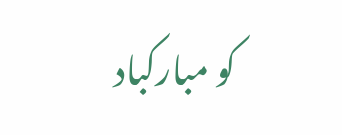کو مبارکباد